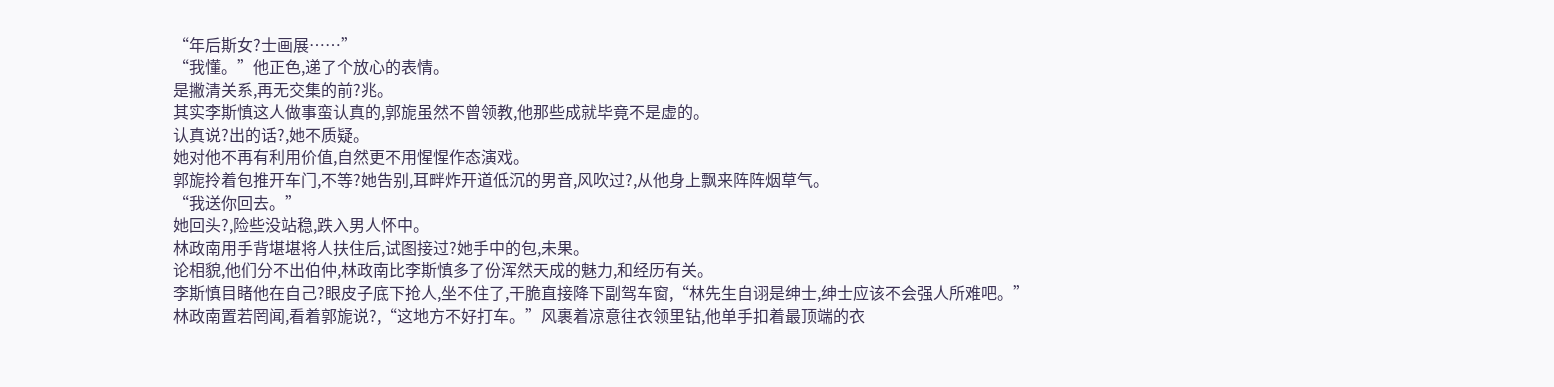“年后斯女?士画展……”
“我懂。”他正色,递了个放心的表情。
是撇清关系,再无交集的前?兆。
其实李斯慎这人做事蛮认真的,郭旎虽然不曾领教,他那些成就毕竟不是虚的。
认真说?出的话?,她不质疑。
她对他不再有利用价值,自然更不用惺惺作态演戏。
郭旎拎着包推开车门,不等?她告别,耳畔炸开道低沉的男音,风吹过?,从他身上飘来阵阵烟草气。
“我送你回去。”
她回头?,险些没站稳,跌入男人怀中。
林政南用手背堪堪将人扶住后,试图接过?她手中的包,未果。
论相貌,他们分不出伯仲,林政南比李斯慎多了份浑然天成的魅力,和经历有关。
李斯慎目睹他在自己?眼皮子底下抢人,坐不住了,干脆直接降下副驾车窗,“林先生自诩是绅士,绅士应该不会强人所难吧。”
林政南置若罔闻,看着郭旎说?,“这地方不好打车。”风裹着凉意往衣领里钻,他单手扣着最顶端的衣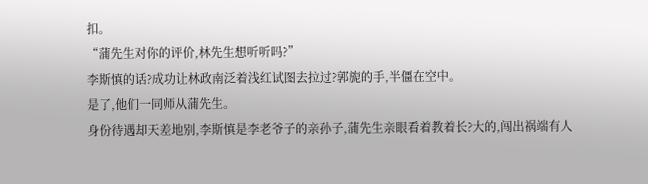扣。
“蒲先生对你的评价,林先生想听听吗?”
李斯慎的话?成功让林政南泛着浅红试图去拉过?郭旎的手,半僵在空中。
是了,他们一同师从蒲先生。
身份待遇却天差地别,李斯慎是李老爷子的亲孙子,蒲先生亲眼看着教着长?大的,闯出祸端有人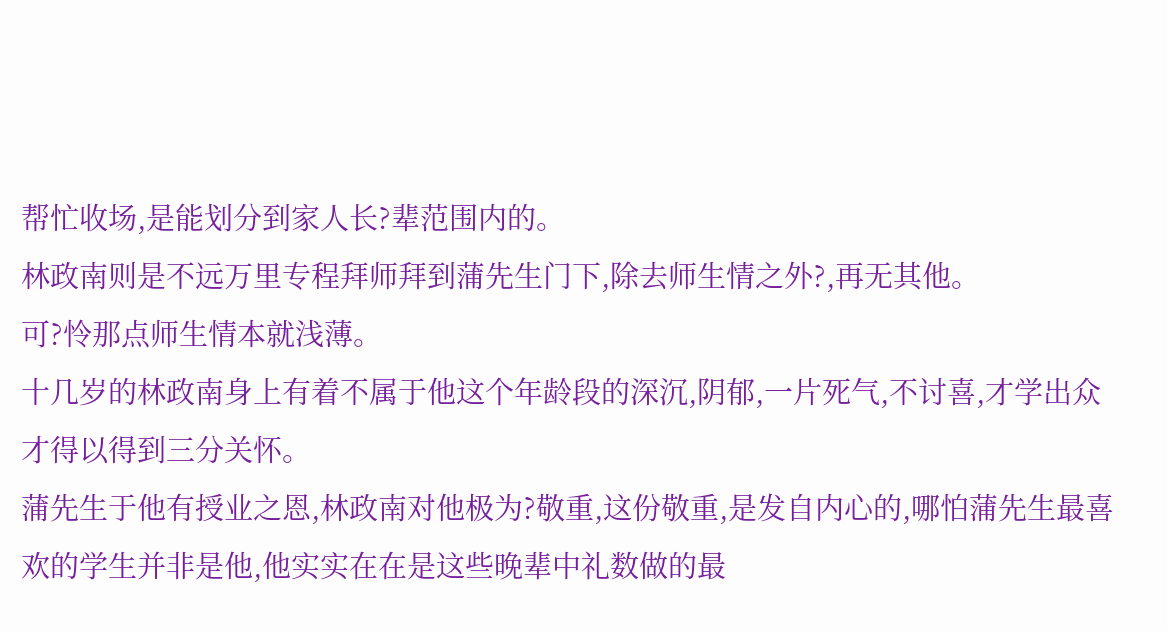帮忙收场,是能划分到家人长?辈范围内的。
林政南则是不远万里专程拜师拜到蒲先生门下,除去师生情之外?,再无其他。
可?怜那点师生情本就浅薄。
十几岁的林政南身上有着不属于他这个年龄段的深沉,阴郁,一片死气,不讨喜,才学出众才得以得到三分关怀。
蒲先生于他有授业之恩,林政南对他极为?敬重,这份敬重,是发自内心的,哪怕蒲先生最喜欢的学生并非是他,他实实在在是这些晚辈中礼数做的最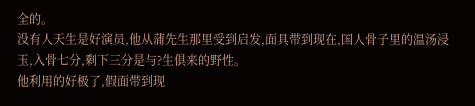全的。
没有人天生是好演员,他从蒲先生那里受到启发,面具带到现在,国人骨子里的温汤浸玉,入骨七分,剩下三分是与?生俱来的野性。
他利用的好极了,假面带到现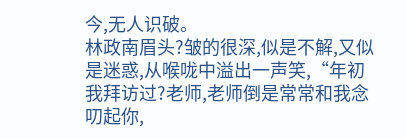今,无人识破。
林政南眉头?皱的很深,似是不解,又似是迷惑,从喉咙中溢出一声笑,“年初我拜访过?老师,老师倒是常常和我念叨起你,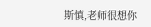斯慎,老师很想你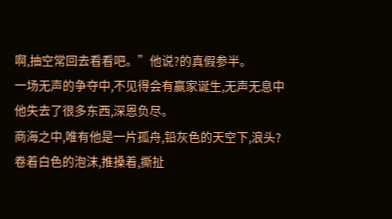啊,抽空常回去看看吧。”他说?的真假参半。
一场无声的争夺中,不见得会有赢家诞生,无声无息中他失去了很多东西,深恩负尽。
商海之中,唯有他是一片孤舟,铅灰色的天空下,浪头?卷着白色的泡沫,推搡着,撕扯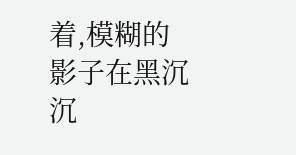着,模糊的影子在黑沉沉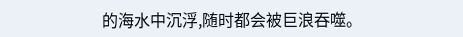的海水中沉浮,随时都会被巨浪吞噬。